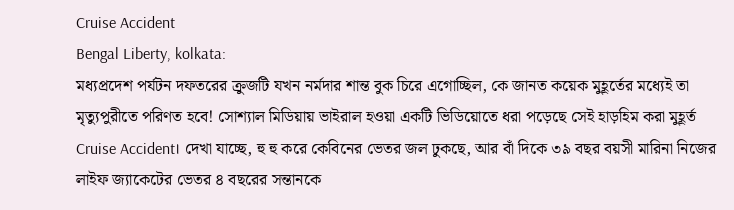Cruise Accident
Bengal Liberty, kolkata:
মধ্যপ্রদেশ পর্যটন দফতরের ক্রুজটি যখন নর্মদার শান্ত বুক চিরে এগোচ্ছিল, কে জানত কয়েক মুহূর্তের মধ্যেই তা মৃত্যুপুরীতে পরিণত হবে! সোশ্যাল মিডিয়ায় ভাইরাল হওয়া একটি ভিডিয়োতে ধরা পড়েছে সেই হাড়হিম করা মুহূর্ত Cruise Accident। দেখা যাচ্ছে, হু হু করে কেবিনের ভেতর জল ঢুকছে, আর বাঁ দিকে ৩৯ বছর বয়সী মারিনা নিজের লাইফ জ্যাকেটের ভেতর ৪ বছরের সন্তানকে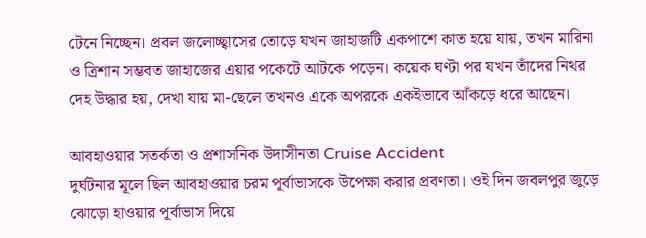টেনে নিচ্ছেন। প্রবল জলোচ্ছ্বাসের তোড়ে যখন জাহাজটি একপাশে কাত হয়ে যায়, তখন মারিনা ও ত্রিশান সম্ভবত জাহাজের এয়ার পকেটে আটকে পড়েন। কয়েক ঘণ্টা পর যখন তাঁদের নিথর দেহ উদ্ধার হয়, দেখা যায় মা-ছেলে তখনও একে অপরকে একইভাবে আঁকড়ে ধরে আছেন।

আবহাওয়ার সতর্কতা ও প্রশাসনিক উদাসীনতা Cruise Accident
দুর্ঘটনার মূলে ছিল আবহাওয়ার চরম পূর্বাভাসকে উপেক্ষা করার প্রবণতা। ওই দিন জবলপুর জুড়ে ঝোড়ো হাওয়ার পূর্বাভাস দিয়ে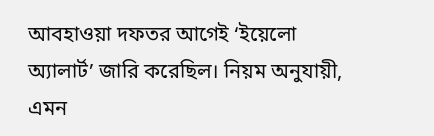আবহাওয়া দফতর আগেই ‘ইয়েলো অ্যালার্ট’ জারি করেছিল। নিয়ম অনুযায়ী, এমন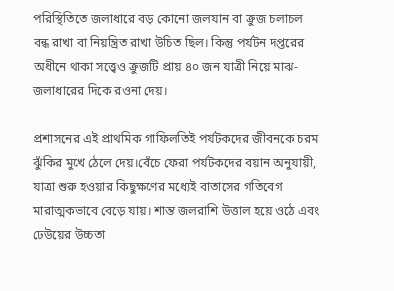পরিস্থিতিতে জলাধারে বড় কোনো জলযান বা ক্রুজ চলাচল বন্ধ রাখা বা নিয়ন্ত্রিত রাখা উচিত ছিল। কিন্তু পর্যটন দপ্তরের অধীনে থাকা সত্ত্বেও ক্রুজটি প্রায় ৪০ জন যাত্রী নিয়ে মাঝ-জলাধারের দিকে রওনা দেয়।

প্রশাসনের এই প্রাথমিক গাফিলতিই পর্যটকদের জীবনকে চরম ঝুঁকির মুখে ঠেলে দেয়।বেঁচে ফেরা পর্যটকদের বয়ান অনুযায়ী, যাত্রা শুরু হওয়ার কিছুক্ষণের মধ্যেই বাতাসের গতিবেগ মারাত্মকভাবে বেড়ে যায়। শান্ত জলরাশি উত্তাল হয়ে ওঠে এবং ঢেউয়ের উচ্চতা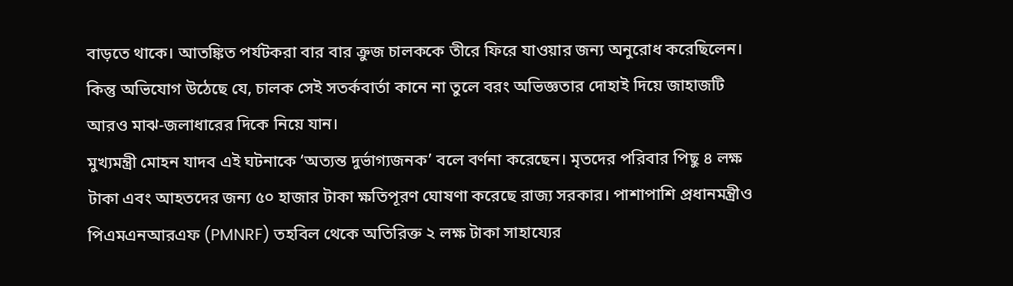বাড়তে থাকে। আতঙ্কিত পর্যটকরা বার বার ক্রুজ চালককে তীরে ফিরে যাওয়ার জন্য অনুরোধ করেছিলেন। কিন্তু অভিযোগ উঠেছে যে, চালক সেই সতর্কবার্তা কানে না তুলে বরং অভিজ্ঞতার দোহাই দিয়ে জাহাজটি আরও মাঝ-জলাধারের দিকে নিয়ে যান।
মুখ্যমন্ত্রী মোহন যাদব এই ঘটনাকে ‘অত্যন্ত দুর্ভাগ্যজনক’ বলে বর্ণনা করেছেন। মৃতদের পরিবার পিছু ৪ লক্ষ টাকা এবং আহতদের জন্য ৫০ হাজার টাকা ক্ষতিপূরণ ঘোষণা করেছে রাজ্য সরকার। পাশাপাশি প্রধানমন্ত্রীও পিএমএনআরএফ (PMNRF) তহবিল থেকে অতিরিক্ত ২ লক্ষ টাকা সাহায্যের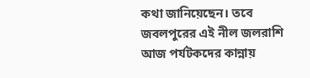কথা জানিয়েছেন। তবে জবলপুরের এই নীল জলরাশি আজ পর্যটকদের কান্নায়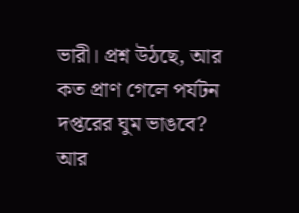ভারী। প্রশ্ন উঠছে, আর কত প্রাণ গেলে পর্যটন দপ্তরের ঘুম ভাঙবে? আর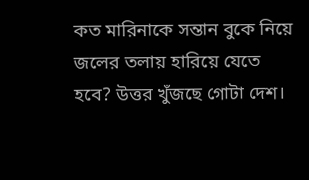কত মারিনাকে সন্তান বুকে নিয়ে জলের তলায় হারিয়ে যেতে হবে? উত্তর খুঁজছে গোটা দেশ।